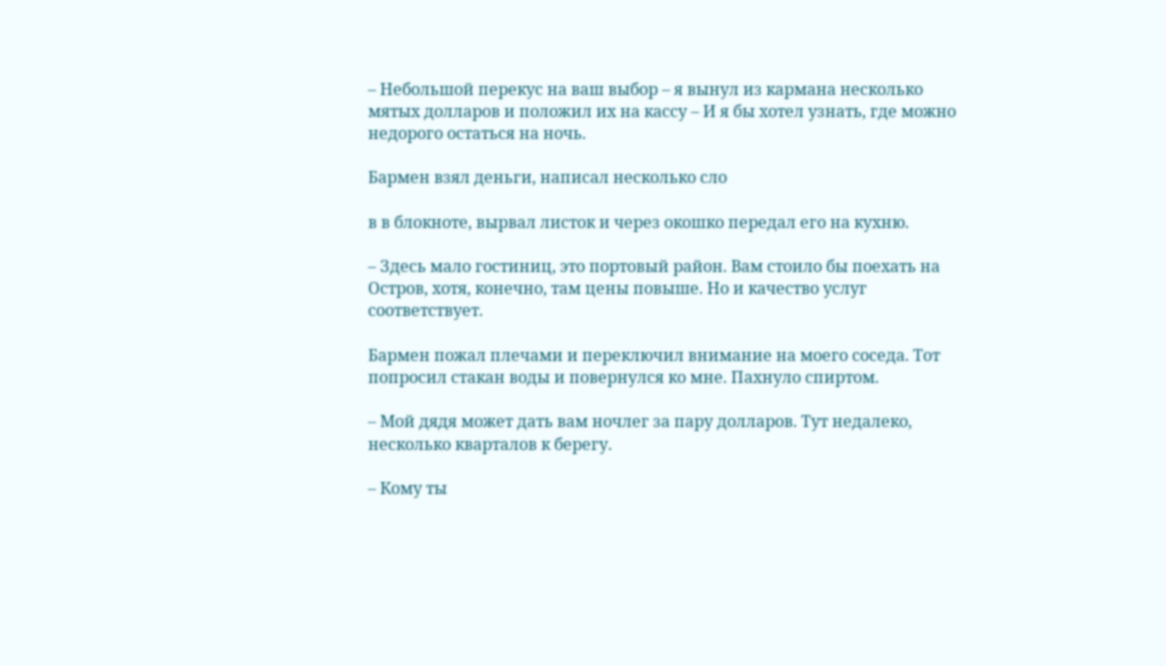– Небольшой перекус на ваш выбор – я вынул из кармана несколько мятых долларов и положил их на кассу – И я бы хотел узнать, где можно недорого остаться на ночь.

Бармен взял деньги, написал несколько сло

в в блокноте, вырвал листок и через окошко передал его на кухню.

– Здесь мало гостиниц, это портовый район. Вам стоило бы поехать на Остров, хотя, конечно, там цены повыше. Но и качество услуг соответствует.

Бармен пожал плечами и переключил внимание на моего соседа. Тот попросил стакан воды и повернулся ко мне. Пахнуло спиртом.

– Мой дядя может дать вам ночлег за пару долларов. Тут недалеко, несколько кварталов к берегу.

– Кому ты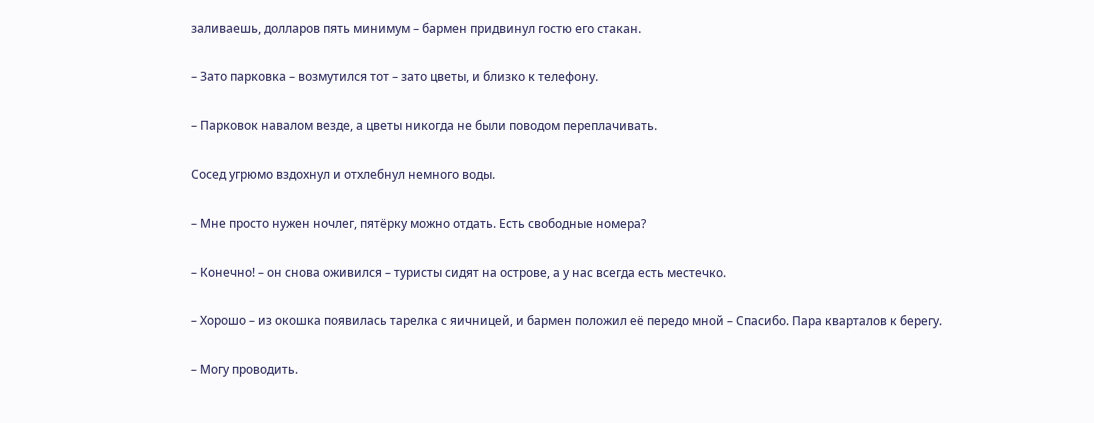заливаешь, долларов пять минимум – бармен придвинул гостю его стакан.

– Зато парковка – возмутился тот – зато цветы, и близко к телефону.

– Парковок навалом везде, а цветы никогда не были поводом переплачивать.

Сосед угрюмо вздохнул и отхлебнул немного воды.

– Мне просто нужен ночлег, пятёрку можно отдать. Есть свободные номера?

– Конечно! – он снова оживился – туристы сидят на острове, а у нас всегда есть местечко.

– Хорошо – из окошка появилась тарелка с яичницей, и бармен положил её передо мной – Спасибо. Пара кварталов к берегу.

– Могу проводить.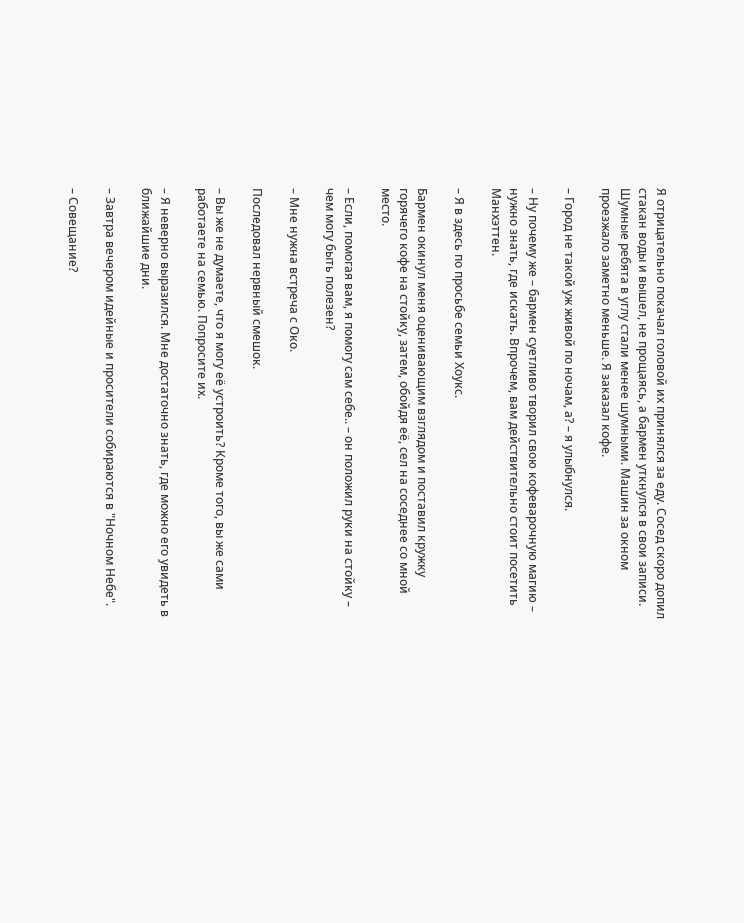Я отрицательно покачал головой их принялся за еду. Сосед скоро допил стакан воды и вышел, не прощаясь, а бармен уткнулся в свои записи. Шумные ребята в углу стали менее шумными. Машин за окном проезжало заметно меньше. Я заказал кофе.

– Город не такой уж живой по ночам, а? – я улыбнулся.

– Ну почему же – бармен суетливо творил свою кофеварочную магию – нужно знать, где искать. Впрочем, вам действительно стоит посетить Манхэттен.

– Я в здесь по просьбе семьи Хоукс.

Бармен окинул меня оценивающим взглядом и поставил кружку горячего кофе на стойку, затем, обойдя её, сел на соседнее со мной место.

– Если, помогая вам, я помогу сам себе.. – он положил руки на стойку – чем могу быть полезен?

– Мне нужна встреча с Око.

Последовал нервный смешок.

– Вы же не думаете, что я могу её устроить? Кроме того, вы же сами работаете на семью. Попросите их.

– Я неверно выразился. Мне достаточно знать, где можно его увидеть в ближайшие дни.

– Завтра вечером идейные и просители собираются в "Ночном Небе".

– Совещание?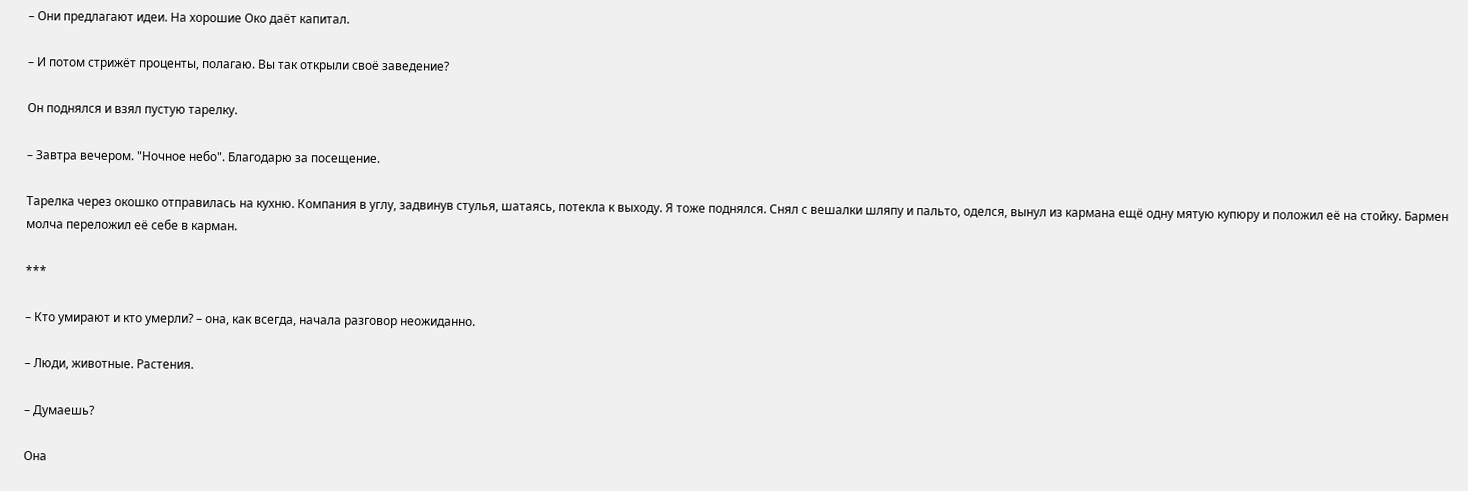– Они предлагают идеи. На хорошие Око даёт капитал.

– И потом стрижёт проценты, полагаю. Вы так открыли своё заведение?

Он поднялся и взял пустую тарелку.

– Завтра вечером. "Ночное небо". Благодарю за посещение.

Тарелка через окошко отправилась на кухню. Компания в углу, задвинув стулья, шатаясь, потекла к выходу. Я тоже поднялся. Снял с вешалки шляпу и пальто, оделся, вынул из кармана ещё одну мятую купюру и положил её на стойку. Бармен молча переложил её себе в карман.

***

– Кто умирают и кто умерли? – она, как всегда, начала разговор неожиданно.

– Люди, животные. Растения.

– Думаешь?

Она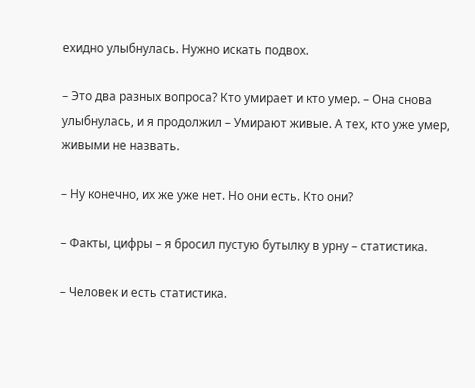ехидно улыбнулась. Нужно искать подвох.

– Это два разных вопроса? Кто умирает и кто умер. – Она снова улыбнулась, и я продолжил – Умирают живые. А тех, кто уже умер, живыми не назвать.

– Ну конечно, их же уже нет. Но они есть. Кто они?

– Факты, цифры – я бросил пустую бутылку в урну – статистика.

– Человек и есть статистика.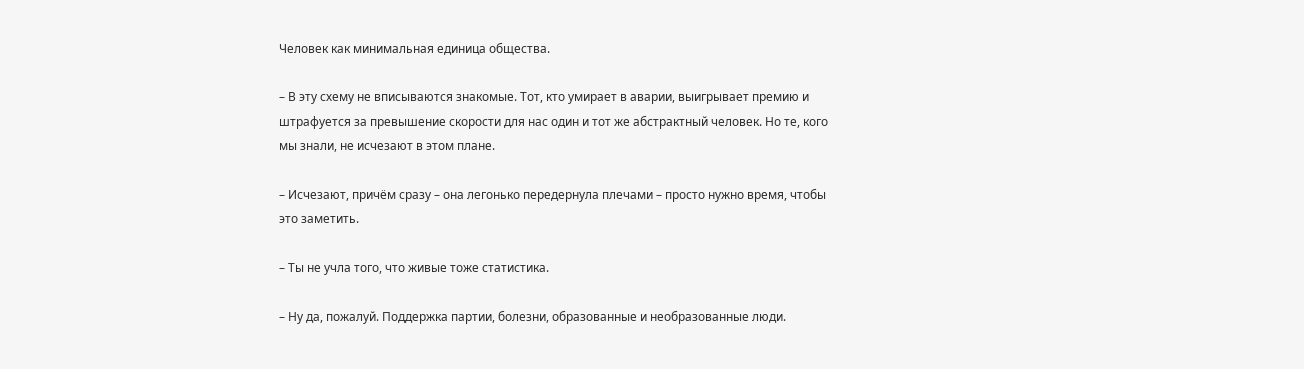Человек как минимальная единица общества.

– В эту схему не вписываются знакомые. Тот, кто умирает в аварии, выигрывает премию и штрафуется за превышение скорости для нас один и тот же абстрактный человек. Но те, кого мы знали, не исчезают в этом плане.

– Исчезают, причём сразу – она легонько передернула плечами – просто нужно время, чтобы это заметить.

– Ты не учла того, что живые тоже статистика.

– Ну да, пожалуй. Поддержка партии, болезни, образованные и необразованные люди.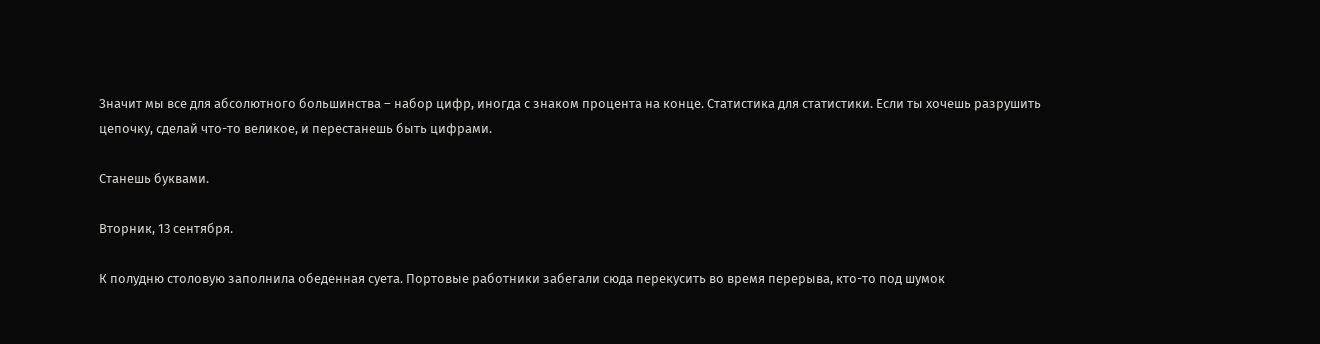Значит мы все для абсолютного большинства – набор цифр, иногда с знаком процента на конце. Статистика для статистики. Если ты хочешь разрушить цепочку, сделай что-то великое, и перестанешь быть цифрами.

Станешь буквами.

Вторник, 13 сентября.

К полудню столовую заполнила обеденная суета. Портовые работники забегали сюда перекусить во время перерыва, кто-то под шумок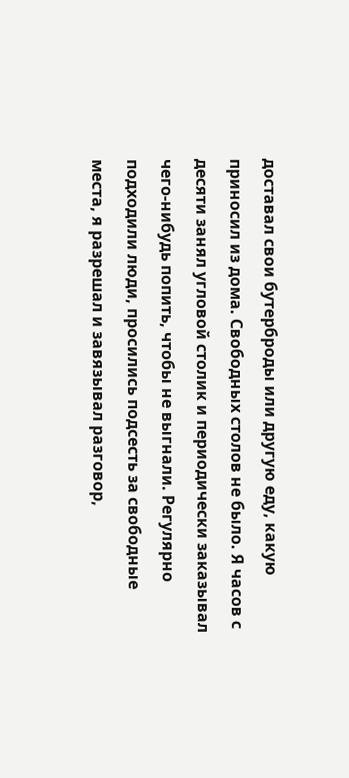доставал свои бутерброды или другую еду, какую приносил из дома. Свободных столов не было. Я часов с десяти занял угловой столик и периодически заказывал чего-нибудь попить, чтобы не выгнали. Регулярно подходили люди, просились подсесть за свободные места, я разрешал и завязывал разговор,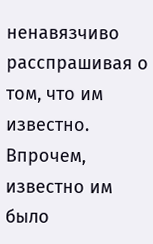ненавязчиво расспрашивая о том, что им известно. Впрочем, известно им было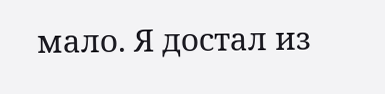мало. Я достал из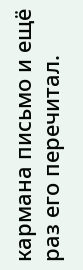кармана письмо и ещё раз его перечитал.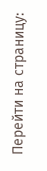Перейти на страницу: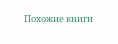Похожие книги